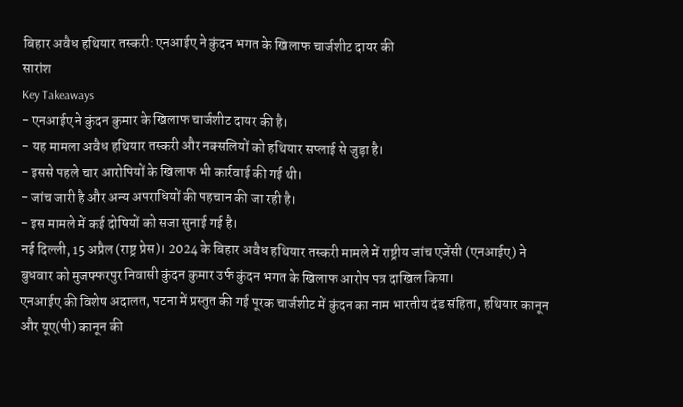बिहार अवैध हथियार तस्करी: एनआईए ने कुंदन भगत के खिलाफ चार्जशीट दायर की
सारांश
Key Takeaways
- एनआईए ने कुंदन कुमार के खिलाफ चार्जशीट दायर की है।
- यह मामला अवैध हथियार तस्करी और नक्सलियों को हथियार सप्लाई से जुड़ा है।
- इससे पहले चार आरोपियों के खिलाफ भी कार्रवाई की गई थी।
- जांच जारी है और अन्य अपराधियों की पहचान की जा रही है।
- इस मामले में कई दोषियों को सजा सुनाई गई है।
नई दिल्ली, 15 अप्रैल (राष्ट्र प्रेस)। 2024 के बिहार अवैध हथियार तस्करी मामले में राष्ट्रीय जांच एजेंसी (एनआईए) ने बुधवार को मुजफ्फरपुर निवासी कुंदन कुमार उर्फ कुंदन भगत के खिलाफ आरोप पत्र दाखिल किया।
एनआईए की विशेष अदालत, पटना में प्रस्तुत की गई पूरक चार्जशीट में कुंदन का नाम भारतीय दंड संहिता, हथियार कानून और यूए(पी) कानून की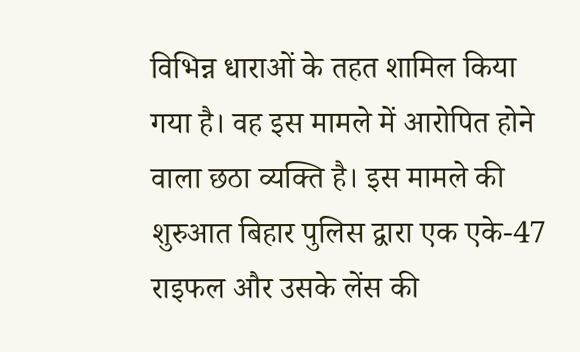विभिन्न धाराओं के तहत शामिल किया गया है। वह इस मामले में आरोपित होने वाला छठा व्यक्ति है। इस मामले की शुरुआत बिहार पुलिस द्वारा एक एके-47 राइफल और उसके लेंस की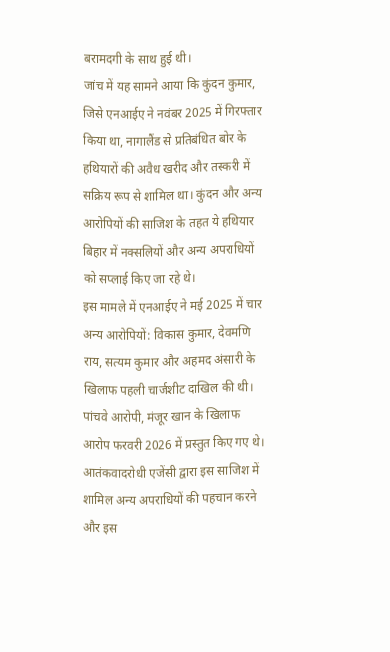बरामदगी के साथ हुई थी।
जांच में यह सामने आया कि कुंदन कुमार, जिसे एनआईए ने नवंबर 2025 में गिरफ्तार किया था, नागालैंड से प्रतिबंधित बोर के हथियारों की अवैध खरीद और तस्करी में सक्रिय रूप से शामिल था। कुंदन और अन्य आरोपियों की साजिश के तहत ये हथियार बिहार में नक्सलियों और अन्य अपराधियों को सप्लाई किए जा रहे थे।
इस मामले में एनआईए ने मई 2025 में चार अन्य आरोपियों: विकास कुमार, देवमणि राय, सत्यम कुमार और अहमद अंसारी के खिलाफ पहली चार्जशीट दाखिल की थी। पांचवे आरोपी, मंजूर खान के खिलाफ आरोप फरवरी 2026 में प्रस्तुत किए गए थे।
आतंकवादरोधी एजेंसी द्वारा इस साजिश में शामिल अन्य अपराधियों की पहचान करने और इस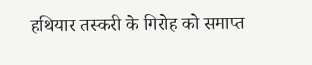हथियार तस्करी के गिरोह को समाप्त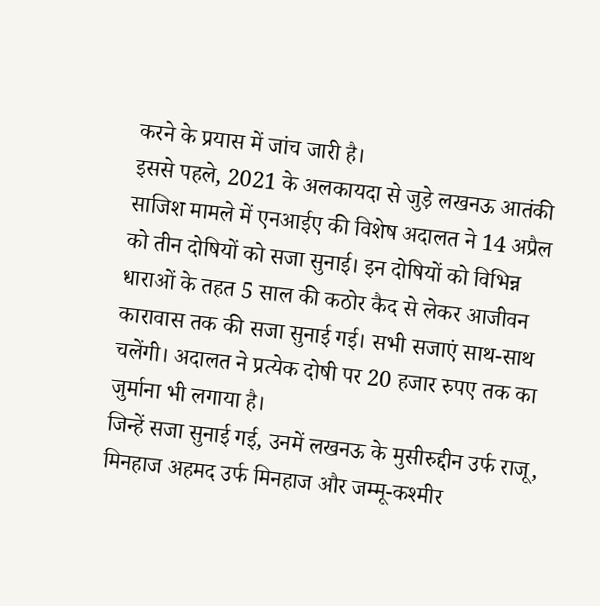करने के प्रयास में जांच जारी है।
इससे पहले, 2021 के अलकायदा से जुड़े लखनऊ आतंकी साजिश मामले में एनआईए की विशेष अदालत ने 14 अप्रैल को तीन दोषियों को सजा सुनाई। इन दोषियों को विभिन्न धाराओं के तहत 5 साल की कठोर कैद से लेकर आजीवन कारावास तक की सजा सुनाई गई। सभी सजाएं साथ-साथ चलेंगी। अदालत ने प्रत्येक दोषी पर 20 हजार रुपए तक का जुर्माना भी लगाया है।
जिन्हें सजा सुनाई गई, उनमें लखनऊ के मुसीरुद्दीन उर्फ राजू, मिनहाज अहमद उर्फ मिनहाज और जम्मू-कश्मीर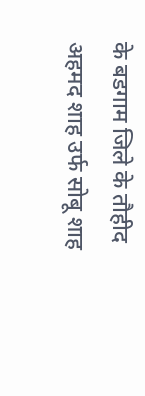के बडगाम जिले के तौहीद अहमद शाह उर्फ सोबू शाह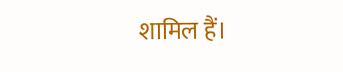शामिल हैं।